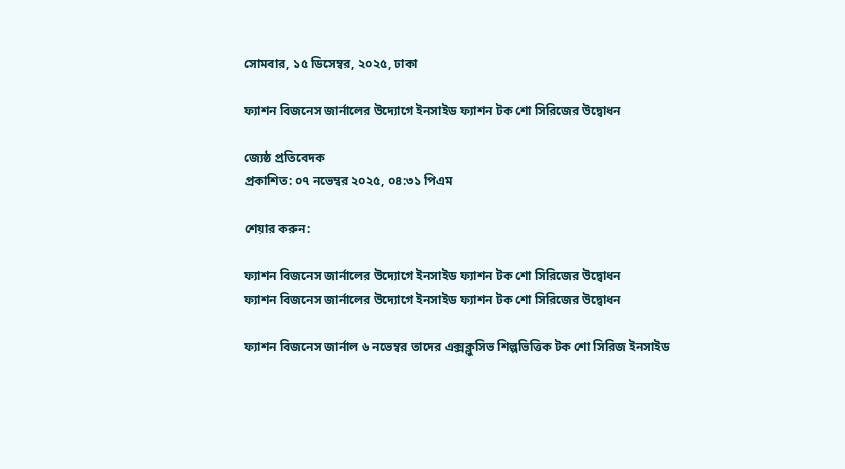সোমবার, ১৫ ডিসেম্বর, ২০২৫, ঢাকা

ফ্যাশন বিজনেস জার্নালের উদ্যোগে ইনসাইড ফ্যাশন টক শো সিরিজের উদ্বোধন

জ্যেষ্ঠ প্রতিবেদক
প্রকাশিত: ০৭ নভেম্বর ২০২৫, ০৪:৩১ পিএম

শেয়ার করুন:

ফ্যাশন বিজনেস জার্নালের উদ্যোগে ইনসাইড ফ্যাশন টক শো সিরিজের উদ্বোধন
ফ্যাশন বিজনেস জার্নালের উদ্যোগে ইনসাইড ফ্যাশন টক শো সিরিজের উদ্বোধন

ফ্যাশন বিজনেস জার্নাল ৬ নভেম্বর তাদের এক্সক্লুসিভ শিল্পভিত্তিক টক শো সিরিজ ইনসাইড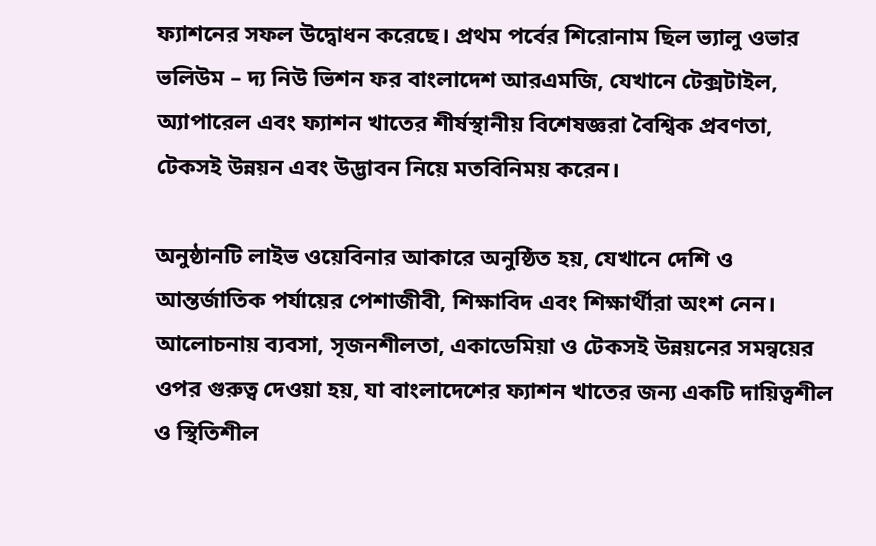ফ্যাশনের সফল উদ্বোধন করেছে। প্রথম পর্বের শিরোনাম ছিল ভ্যালু ওভার ভলিউম – দ্য নিউ ভিশন ফর বাংলাদেশ আরএমজি, যেখানে টেক্সটাইল, অ্যাপারেল এবং ফ্যাশন খাতের শীর্ষস্থানীয় বিশেষজ্ঞরা বৈশ্বিক প্রবণতা, টেকসই উন্নয়ন এবং উদ্ভাবন নিয়ে মতবিনিময় করেন।

অনুষ্ঠানটি লাইভ ওয়েবিনার আকারে অনুষ্ঠিত হয়, যেখানে দেশি ও আন্তর্জাতিক পর্যায়ের পেশাজীবী, শিক্ষাবিদ এবং শিক্ষার্থীরা অংশ নেন। আলোচনায় ব্যবসা, সৃজনশীলতা, একাডেমিয়া ও টেকসই উন্নয়নের সমন্বয়ের ওপর গুরুত্ব দেওয়া হয়, যা বাংলাদেশের ফ্যাশন খাতের জন্য একটি দায়িত্বশীল ও স্থিতিশীল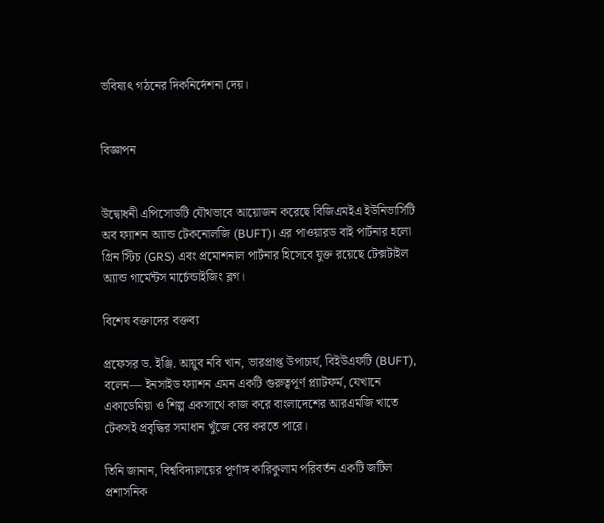ভবিষ্যৎ গঠনের দিকনির্দেশনা দেয়।


বিজ্ঞাপন


উদ্বোধনী এপিসোডটি যৌথভাবে আয়োজন করেছে বিজিএমইএ ইউনিভার্সিটি অব ফ্যাশন অ্যান্ড টেকনোলজি (BUFT)। এর পাওয়ারড বাই পার্টনার হলো গ্রিন স্টিচ (GRS) এবং প্রমোশনাল পার্টনার হিসেবে যুক্ত রয়েছে টেক্সটাইল অ্যান্ড গার্মেন্টস মার্চেন্ডাইজিং ব্লগ।

বিশেষ বক্তাদের বক্তব্য

প্রফেসর ড. ইঞ্জি. আয়ুব নবি খান, ভারপ্রাপ্ত উপাচার্য, বিইউএফটি (BUFT), বলেন— ইনসাইড ফ্যাশন এমন একটি গুরুত্বপূর্ণ প্ল্যাটফর্ম, যেখানে একাডেমিয়া ও শিল্প একসাথে কাজ করে বাংলাদেশের আরএমজি খাতে টেকসই প্রবৃদ্ধির সমাধান খুঁজে বের করতে পারে।

তিনি জানান, বিশ্ববিদ্যালয়ের পূর্ণাঙ্গ কারিকুলাম পরিবর্তন একটি জটিল প্রশাসনিক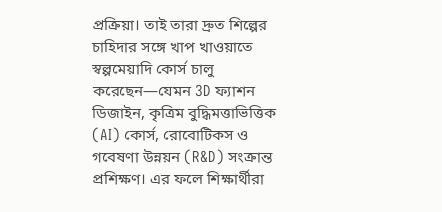প্রক্রিয়া। তাই তারা দ্রুত শিল্পের চাহিদার সঙ্গে খাপ খাওয়াতে স্বল্পমেয়াদি কোর্স চালু করেছেন—যেমন 3D ফ্যাশন ডিজাইন, কৃত্রিম বুদ্ধিমত্তাভিত্তিক (AI) কোর্স, রোবোটিকস ও গবেষণা উন্নয়ন (R&D) সংক্রান্ত প্রশিক্ষণ। এর ফলে শিক্ষার্থীরা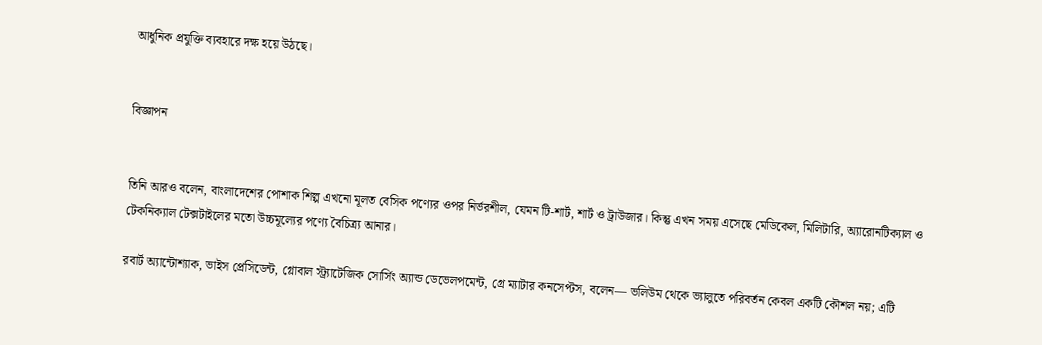আধুনিক প্রযুক্তি ব্যবহারে দক্ষ হয়ে উঠছে।


বিজ্ঞাপন


তিনি আরও বলেন, বাংলাদেশের পোশাক শিল্প এখনো মূলত বেসিক পণ্যের ওপর নির্ভরশীল, যেমন টি-শার্ট, শার্ট ও ট্রাউজার। কিন্তু এখন সময় এসেছে মেডিকেল, মিলিটারি, অ্যারোনটিক্যাল ও টেকনিক্যাল টেক্সটাইলের মতো উচ্চমূল্যের পণ্যে বৈচিত্র্য আনার।

রবার্ট অ্যান্টোশ্যাক, ভাইস প্রেসিডেন্ট, গ্লোবাল স্ট্র্যাটেজিক সোর্সিং অ্যান্ড ডেভেলপমেন্ট, গ্রে ম্যাটার কনসেপ্টস, বলেন— ভলিউম থেকে ভ্যালুতে পরিবর্তন কেবল একটি কৌশল নয়; এটি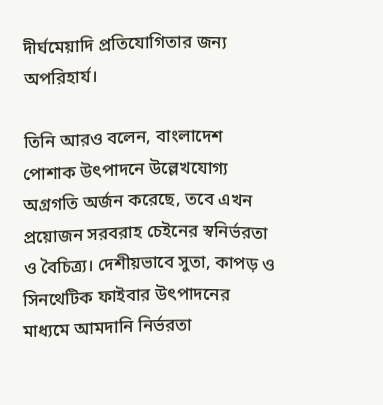দীর্ঘমেয়াদি প্রতিযোগিতার জন্য অপরিহার্য।

তিনি আরও বলেন, বাংলাদেশ পোশাক উৎপাদনে উল্লেখযোগ্য অগ্রগতি অর্জন করেছে, তবে এখন প্রয়োজন সরবরাহ চেইনের স্বনির্ভরতা ও বৈচিত্র্য। দেশীয়ভাবে সুতা, কাপড় ও সিনথেটিক ফাইবার উৎপাদনের মাধ্যমে আমদানি নির্ভরতা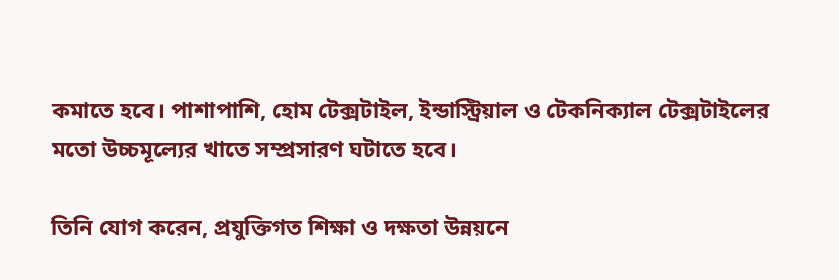কমাতে হবে। পাশাপাশি, হোম টেক্সটাইল, ইন্ডাস্ট্রিয়াল ও টেকনিক্যাল টেক্সটাইলের মতো উচ্চমূল্যের খাতে সম্প্রসারণ ঘটাতে হবে।

তিনি যোগ করেন, প্রযুক্তিগত শিক্ষা ও দক্ষতা উন্নয়নে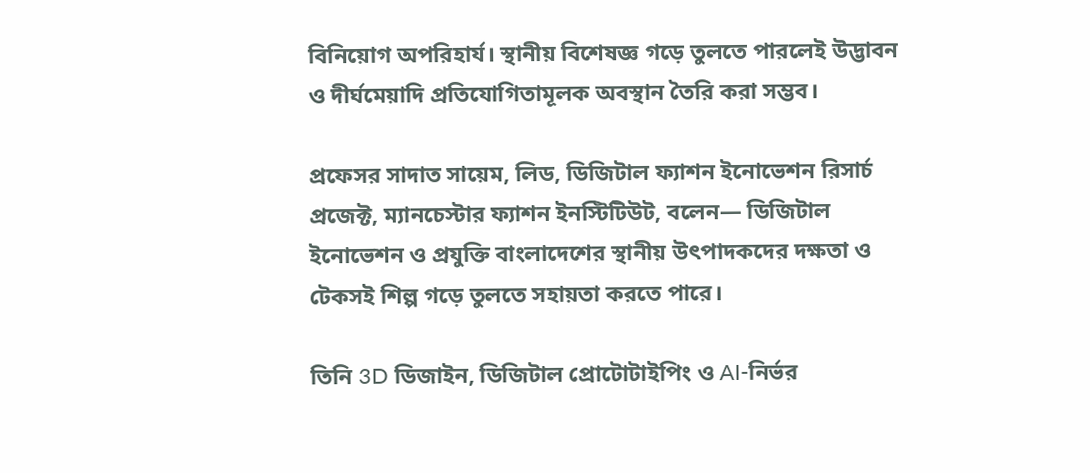বিনিয়োগ অপরিহার্য। স্থানীয় বিশেষজ্ঞ গড়ে তুলতে পারলেই উদ্ভাবন ও দীর্ঘমেয়াদি প্রতিযোগিতামূলক অবস্থান তৈরি করা সম্ভব।

প্রফেসর সাদাত সায়েম, লিড, ডিজিটাল ফ্যাশন ইনোভেশন রিসার্চ প্রজেক্ট, ম্যানচেস্টার ফ্যাশন ইনস্টিটিউট, বলেন— ডিজিটাল ইনোভেশন ও প্রযুক্তি বাংলাদেশের স্থানীয় উৎপাদকদের দক্ষতা ও টেকসই শিল্প গড়ে তুলতে সহায়তা করতে পারে।

তিনি 3D ডিজাইন, ডিজিটাল প্রোটোটাইপিং ও AI-নির্ভর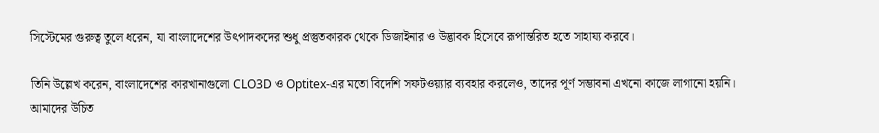সিস্টেমের গুরুত্ব তুলে ধরেন, যা বাংলাদেশের উৎপাদকদের শুধু প্রস্তুতকারক থেকে ডিজাইনার ও উদ্ভাবক হিসেবে রূপান্তরিত হতে সাহায্য করবে।

তিনি উল্লেখ করেন, বাংলাদেশের কারখানাগুলো CLO3D ও Optitex-এর মতো বিদেশি সফটওয়্যার ব্যবহার করলেও, তাদের পূর্ণ সম্ভাবনা এখনো কাজে লাগানো হয়নি। আমাদের উচিত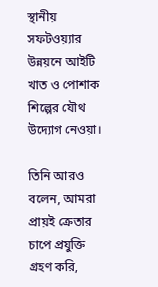স্থানীয় সফটওয়্যার উন্নয়নে আইটি খাত ও পোশাক শিল্পের যৌথ উদ্যোগ নেওয়া।

তিনি আরও বলেন, আমরা প্রায়ই ক্রেতার চাপে প্রযুক্তি গ্রহণ করি,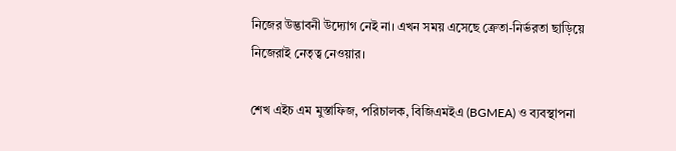নিজের উদ্ভাবনী উদ্যোগ নেই না। এখন সময় এসেছে ক্রেতা-নির্ভরতা ছাড়িয়ে নিজেরাই নেতৃত্ব নেওয়ার।

শেখ এইচ এম মুস্তাফিজ, পরিচালক, বিজিএমইএ (BGMEA) ও ব্যবস্থাপনা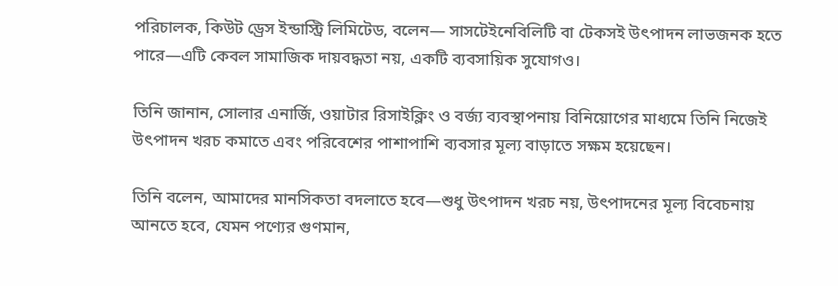পরিচালক, কিউট ড্রেস ইন্ডাস্ট্রি লিমিটেড, বলেন— সাসটেইনেবিলিটি বা টেকসই উৎপাদন লাভজনক হতে পারে—এটি কেবল সামাজিক দায়বদ্ধতা নয়, একটি ব্যবসায়িক সুযোগও।

তিনি জানান, সোলার এনার্জি, ওয়াটার রিসাইক্লিং ও বর্জ্য ব্যবস্থাপনায় বিনিয়োগের মাধ্যমে তিনি নিজেই উৎপাদন খরচ কমাতে এবং পরিবেশের পাশাপাশি ব্যবসার মূল্য বাড়াতে সক্ষম হয়েছেন।

তিনি বলেন, আমাদের মানসিকতা বদলাতে হবে—শুধু উৎপাদন খরচ নয়, উৎপাদনের মূল্য বিবেচনায় আনতে হবে, যেমন পণ্যের গুণমান,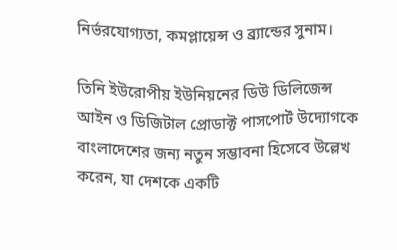নির্ভরযোগ্যতা, কমপ্লায়েন্স ও ব্র্যান্ডের সুনাম।

তিনি ইউরোপীয় ইউনিয়নের ডিউ ডিলিজেন্স আইন ও ডিজিটাল প্রোডাক্ট পাসপোর্ট উদ্যোগকে বাংলাদেশের জন্য নতুন সম্ভাবনা হিসেবে উল্লেখ করেন, যা দেশকে একটি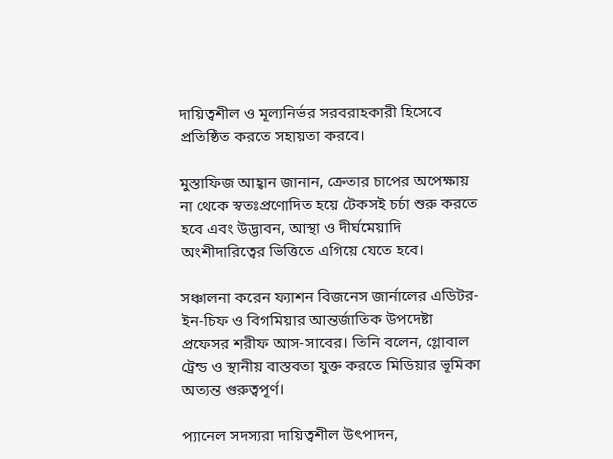দায়িত্বশীল ও মূল্যনির্ভর সরবরাহকারী হিসেবে প্রতিষ্ঠিত করতে সহায়তা করবে।

মুস্তাফিজ আহ্বান জানান, ক্রেতার চাপের অপেক্ষায় না থেকে স্বতঃপ্রণোদিত হয়ে টেকসই চর্চা শুরু করতে হবে এবং উদ্ভাবন, আস্থা ও দীর্ঘমেয়াদি অংশীদারিত্বের ভিত্তিতে এগিয়ে যেতে হবে।

সঞ্চালনা করেন ফ্যাশন বিজনেস জার্নালের এডিটর-ইন-চিফ ও বিগমিয়ার আন্তর্জাতিক উপদেষ্টা প্রফেসর শরীফ আস-সাবের। তিনি বলেন, গ্লোবাল ট্রেন্ড ও স্থানীয় বাস্তবতা যুক্ত করতে মিডিয়ার ভূমিকা অত্যন্ত গুরুত্বপূর্ণ।

প্যানেল সদস্যরা দায়িত্বশীল উৎপাদন,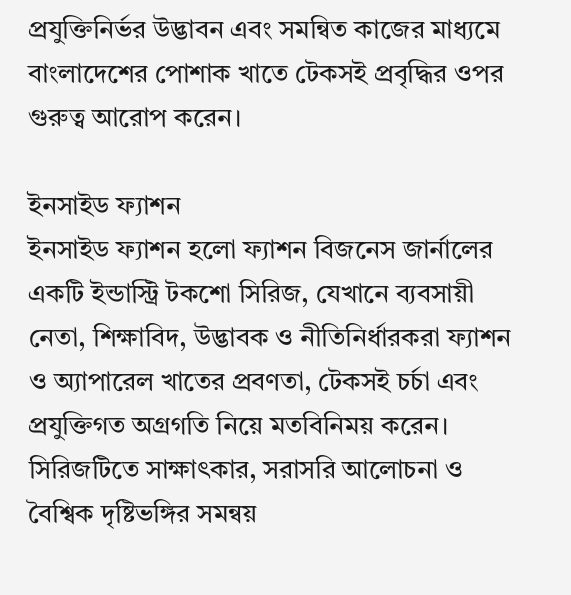প্রযুক্তিনির্ভর উদ্ভাবন এবং সমন্বিত কাজের মাধ্যমে বাংলাদেশের পোশাক খাতে টেকসই প্রবৃদ্ধির ওপর গুরুত্ব আরোপ করেন।

ইনসাইড ফ্যাশন
ইনসাইড ফ্যাশন হলো ফ্যাশন বিজনেস জার্নালের একটি ইন্ডাস্ট্রি টকশো সিরিজ, যেখানে ব্যবসায়ী নেতা, শিক্ষাবিদ, উদ্ভাবক ও নীতিনির্ধারকরা ফ্যাশন ও অ্যাপারেল খাতের প্রবণতা, টেকসই চর্চা এবং প্রযুক্তিগত অগ্রগতি নিয়ে মতবিনিময় করেন। সিরিজটিতে সাক্ষাৎকার, সরাসরি আলোচনা ও বৈশ্বিক দৃষ্টিভঙ্গির সমন্বয়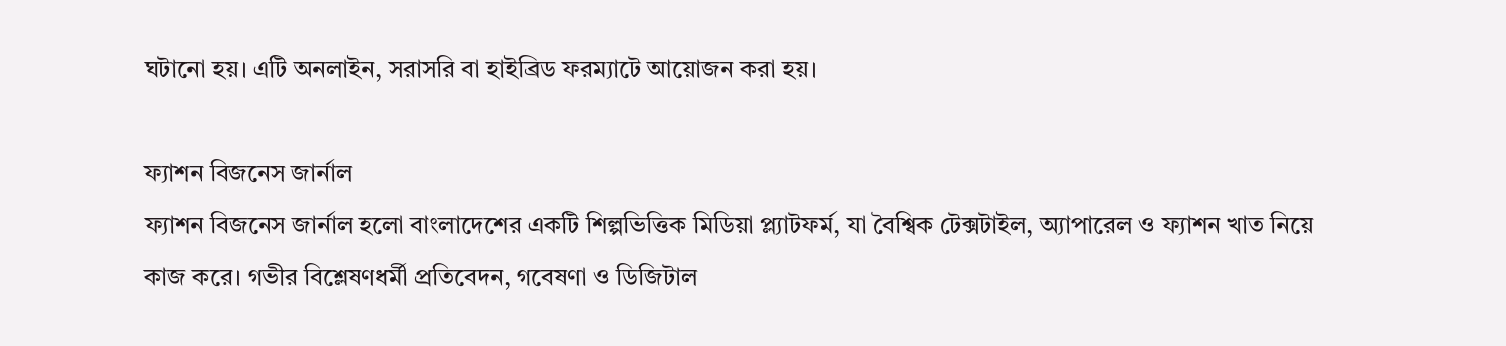ঘটানো হয়। এটি অনলাইন, সরাসরি বা হাইব্রিড ফরম্যাটে আয়োজন করা হয়।

ফ্যাশন বিজনেস জার্নাল
ফ্যাশন বিজনেস জার্নাল হলো বাংলাদেশের একটি শিল্পভিত্তিক মিডিয়া প্ল্যাটফর্ম, যা বৈশ্বিক টেক্সটাইল, অ্যাপারেল ও ফ্যাশন খাত নিয়ে কাজ করে। গভীর বিশ্লেষণধর্মী প্রতিবেদন, গবেষণা ও ডিজিটাল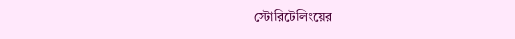স্টোরিটেলিংয়ের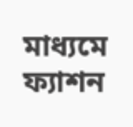মাধ্যমে ফ্যাশন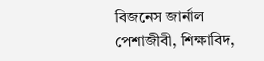বিজনেস জার্নাল পেশাজীবী, শিক্ষাবিদ,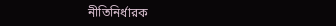নীতিনির্ধারক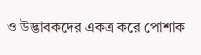ও উদ্ভাবকদের একত্র করে পোশাক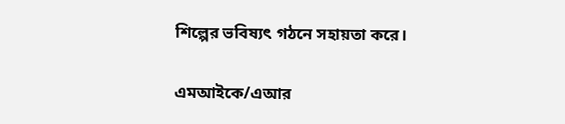শিল্পের ভবিষ্যৎ গঠনে সহায়তা করে।

এমআইকে/এআর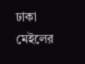ঢাকা মেইলের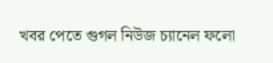খবর পেতে গুগল নিউজ চ্যানেল ফলো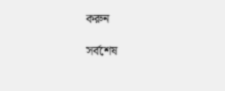করুন

সর্বশেষ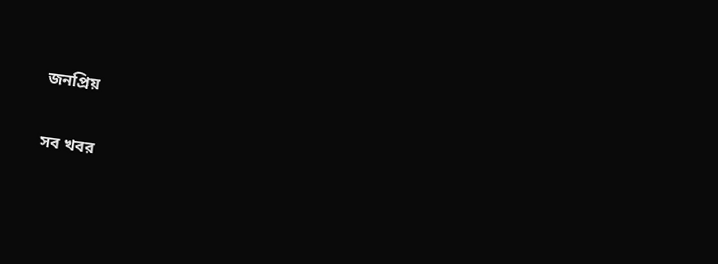জনপ্রিয়

সব খবর